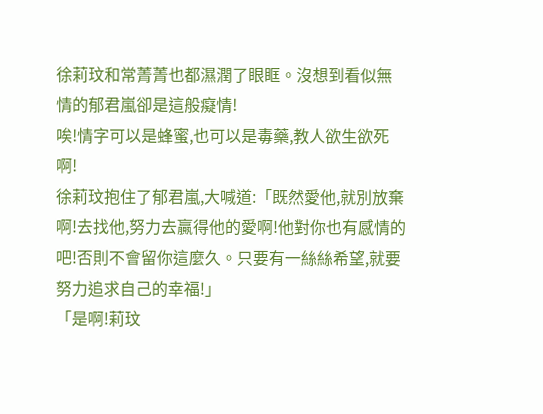徐莉玟和常菁菁也都濕潤了眼眶。沒想到看似無情的郁君嵐卻是這般癡情!
唉!情字可以是蜂蜜,也可以是毒藥,教人欲生欲死啊!
徐莉玟抱住了郁君嵐,大喊道:「既然愛他,就別放棄啊!去找他,努力去贏得他的愛啊!他對你也有感情的吧!否則不會留你這麼久。只要有一絲絲希望,就要努力追求自己的幸福!」
「是啊!莉玟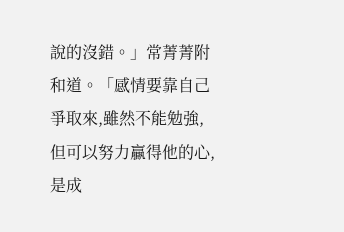說的沒錯。」常菁菁附和道。「感情要靠自己爭取來,雖然不能勉強,但可以努力贏得他的心,是成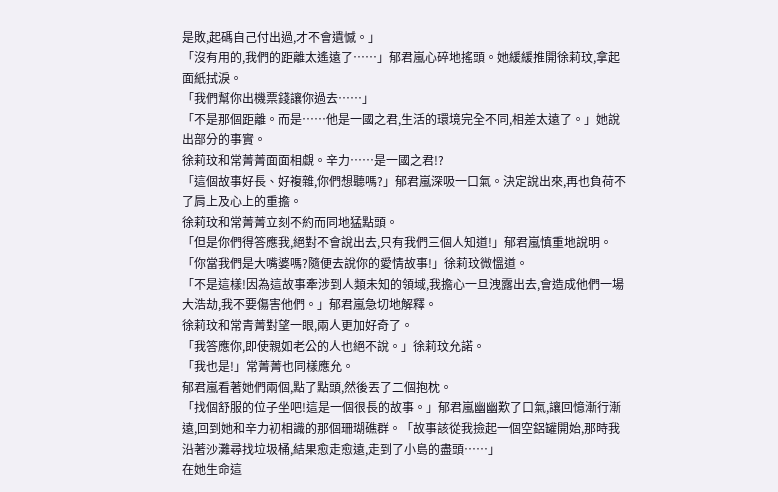是敗,起碼自己付出過,才不會遺憾。」
「沒有用的,我們的距離太遙遠了……」郁君嵐心碎地搖頭。她緩緩推開徐莉玟,拿起面紙拭淚。
「我們幫你出機票錢讓你過去……」
「不是那個距離。而是……他是一國之君,生活的環境完全不同,相差太遠了。」她說出部分的事實。
徐莉玟和常菁菁面面相覷。辛力……是一國之君!?
「這個故事好長、好複雜,你們想聽嗎?」郁君嵐深吸一口氣。決定說出來,再也負荷不了肩上及心上的重擔。
徐莉玟和常菁菁立刻不約而同地猛點頭。
「但是你們得答應我,絕對不會說出去,只有我們三個人知道!」郁君嵐慎重地說明。
「你當我們是大嘴婆嗎?隨便去說你的愛情故事!」徐莉玟微慍道。
「不是這樣!因為這故事牽涉到人類未知的領域,我擔心一旦洩露出去,會造成他們一場大浩劫,我不要傷害他們。」郁君嵐急切地解釋。
徐莉玟和常青菁對望一眼,兩人更加好奇了。
「我答應你,即使親如老公的人也絕不說。」徐莉玟允諾。
「我也是!」常菁菁也同樣應允。
郁君嵐看著她們兩個,點了點頭,然後丟了二個抱枕。
「找個舒服的位子坐吧!這是一個很長的故事。」郁君嵐幽幽歎了口氣,讓回憶漸行漸遠,回到她和辛力初相識的那個珊瑚礁群。「故事該從我撿起一個空鋁罐開始,那時我沿著沙灘尋找垃圾桶,結果愈走愈遠,走到了小島的盡頭……」
在她生命這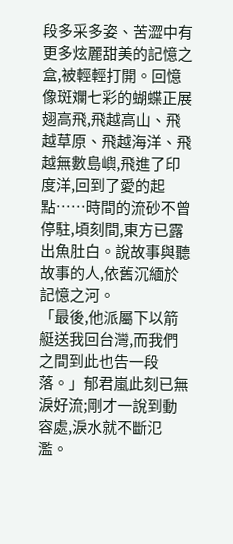段多采多姿、苦澀中有更多炫麗甜美的記憶之盒,被輕輕打開。回憶像斑斕七彩的蝴蝶正展翅高飛,飛越高山、飛越草原、飛越海洋、飛越無數島嶼,飛進了印度洋,回到了愛的起點……時間的流砂不曾停駐,頃刻間,東方已露出魚肚白。說故事與聽故事的人,依舊沉緬於記憶之河。
「最後,他派屬下以箭艇送我回台灣,而我們之間到此也告一段落。」郁君嵐此刻已無淚好流;剛才一說到動容處,淚水就不斷氾濫。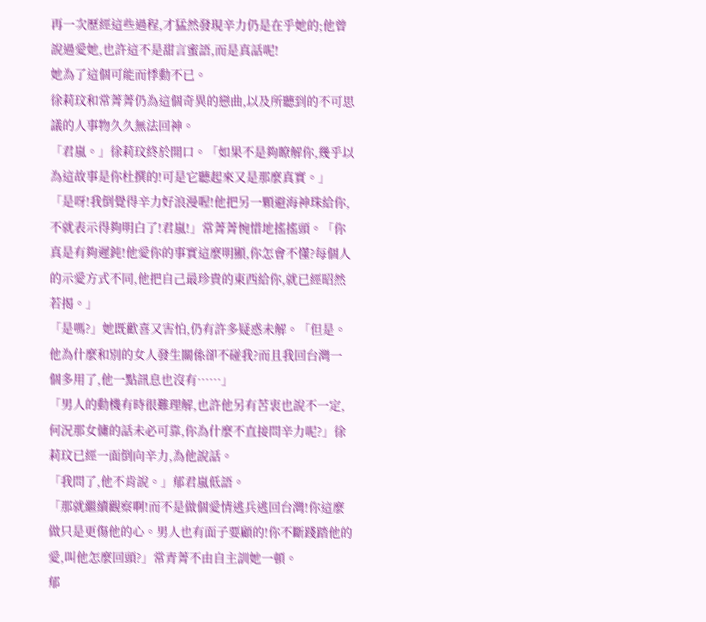再一次歷經這些過程,才猛然發現辛力仍是在乎她的;他曾說過愛她,也許這不是甜言蜜語,而是真話呢!
她為了這個可能而悸動不已。
徐莉玟和常菁菁仍為這個奇異的戀曲,以及所聽到的不可思議的人事物久久無法回神。
「君嵐。」徐莉玟終於開口。「如果不是夠瞭解你,幾乎以為這故事是你杜撰的!可是它聽起來又是那麼真實。」
「是呀!我倒覺得辛力好浪漫喔!他把另一顆避海神珠給你,不就表示得夠明白了!君嵐!」常菁菁惋惜地搖搖頭。「你真是有夠遲鈍!他愛你的事實這麼明顯,你怎會不懂?每個人的示愛方式不同,他把自己最珍貴的東西給你,就已經昭然若揭。」
「是嗎?」她既歡喜又害怕,仍有許多疑惑未解。「但是。他為什麼和別的女人發生關係卻不碰我?而且我回台灣一個多用了,他一點訊息也沒有……」
「男人的動機有時很難理解,也許他另有苦衷也說不一定,何況那女傭的話未必可靠,你為什麼不直接問辛力呢?」徐莉玟已經一面倒向辛力,為他說話。
「我問了,他不肯說。」郁君嵐低語。
「那就繼續觀察啊!而不是做個愛情逃兵逃回台灣!你這麼做只是更傷他的心。男人也有面子要顧的!你不斷踐踏他的愛,叫他怎麼回頭?」常青菁不由自主訓她一頓。
郁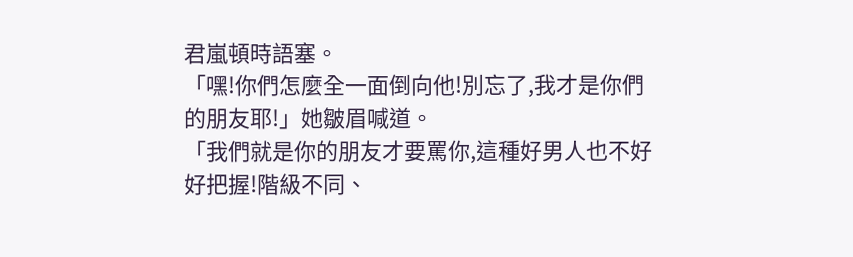君嵐頓時語塞。
「嘿!你們怎麼全一面倒向他!別忘了,我才是你們的朋友耶!」她皺眉喊道。
「我們就是你的朋友才要罵你,這種好男人也不好好把握!階級不同、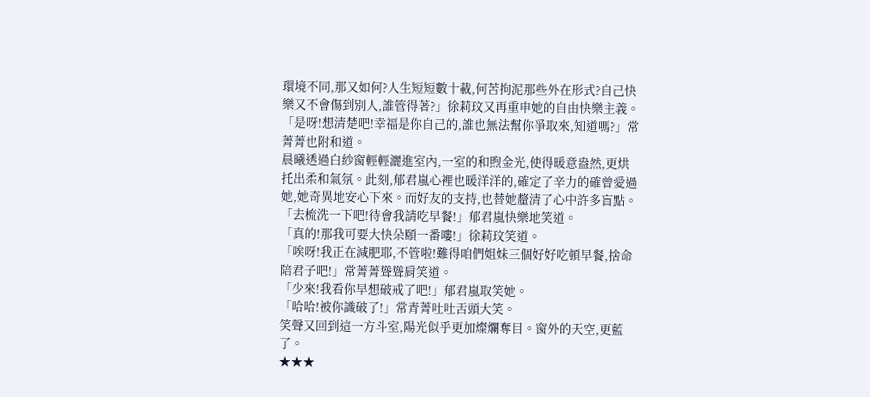環境不同,那又如何?人生短短數十載,何苦拘泥那些外在形式?自己快樂又不會傷到別人,誰管得著?」徐莉玟又再重申她的自由快樂主義。
「是呀!想清楚吧!幸福是你自己的,誰也無法幫你爭取來,知道嗎?」常菁菁也附和道。
晨曦透過白紗窗輕輕灑進室內,一室的和煦金光,使得暖意盎然,更烘托出柔和氣氛。此刻,郁君嵐心裡也暖洋洋的,確定了辛力的確曾愛過她,她奇異地安心下來。而好友的支持,也替她釐清了心中許多盲點。
「去梳洗一下吧!待會我請吃早餐!」郁君嵐快樂地笑道。
「真的!那我可要大快朵頤一番嘍!」徐莉玟笑道。
「唉呀!我正在減肥耶,不管啦!難得咱們姐妹三個好好吃頓早餐,捨命陪君子吧!」常菁菁聳聳肩笑道。
「少來!我看你早想破戒了吧!」郁君嵐取笑她。
「哈哈!被你識破了!」常青菁吐吐舌頭大笑。
笑聲又回到這一方斗室,陽光似乎更加燦爛奪目。窗外的天空,更藍了。
★★★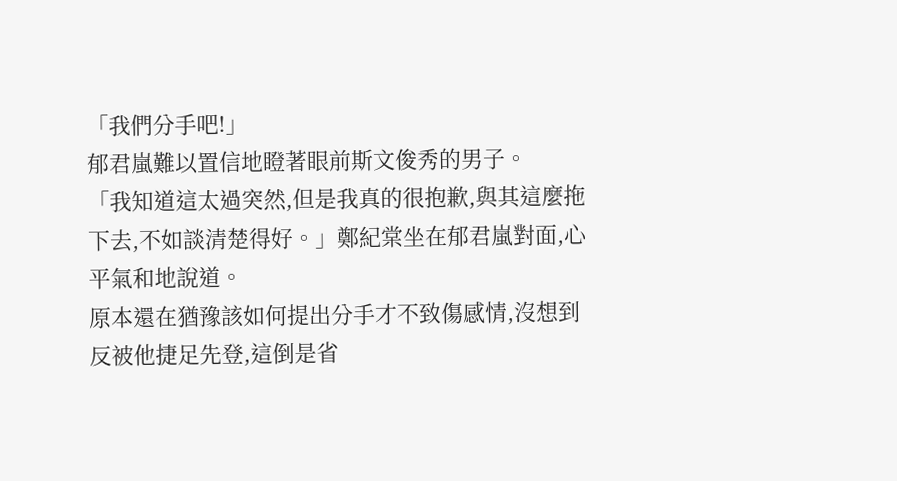「我們分手吧!」
郁君嵐難以置信地瞪著眼前斯文俊秀的男子。
「我知道這太過突然,但是我真的很抱歉,與其這麼拖下去,不如談清楚得好。」鄭紀棠坐在郁君嵐對面,心平氣和地說道。
原本還在猶豫該如何提出分手才不致傷感情,沒想到反被他捷足先登,這倒是省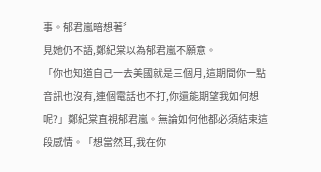事。郁君嵐暗想著〞
見她仍不語,鄭紀棠以為郁君嵐不願意。
「你也知道自己一去美國就是三個月,這期間你一點音訊也沒有,連個電話也不打,你還能期望我如何想呢?」鄭紀棠直視郁君嵐。無論如何他都必須結束這段感情。「想當然耳,我在你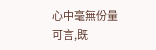心中毫無份量可言,既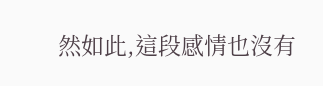然如此,這段感情也沒有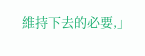維持下去的必要,」